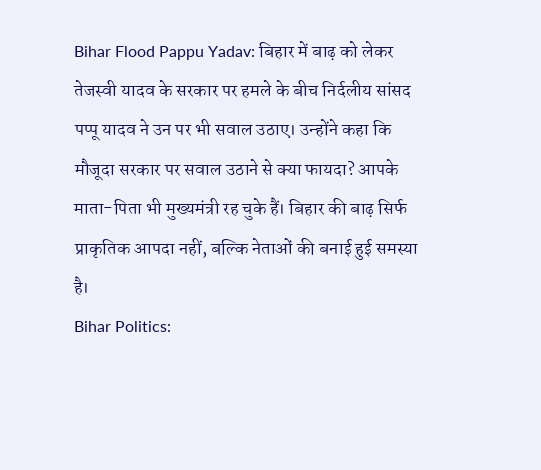Bihar Flood Pappu Yadav: बिहार में बाढ़ को लेकर तेजस्वी यादव के सरकार पर हमले के बीच निर्दलीय सांसद पप्पू यादव ने उन पर भी सवाल उठाए। उन्होंने कहा कि मौजूदा सरकार पर सवाल उठाने से क्या फायदा? आपके माता-पिता भी मुख्यमंत्री रह चुके हैं। बिहार की बाढ़ सिर्फ प्राकृतिक आपदा नहीं, बल्कि नेताओं की बनाई हुई समस्या है।
Bihar Politics: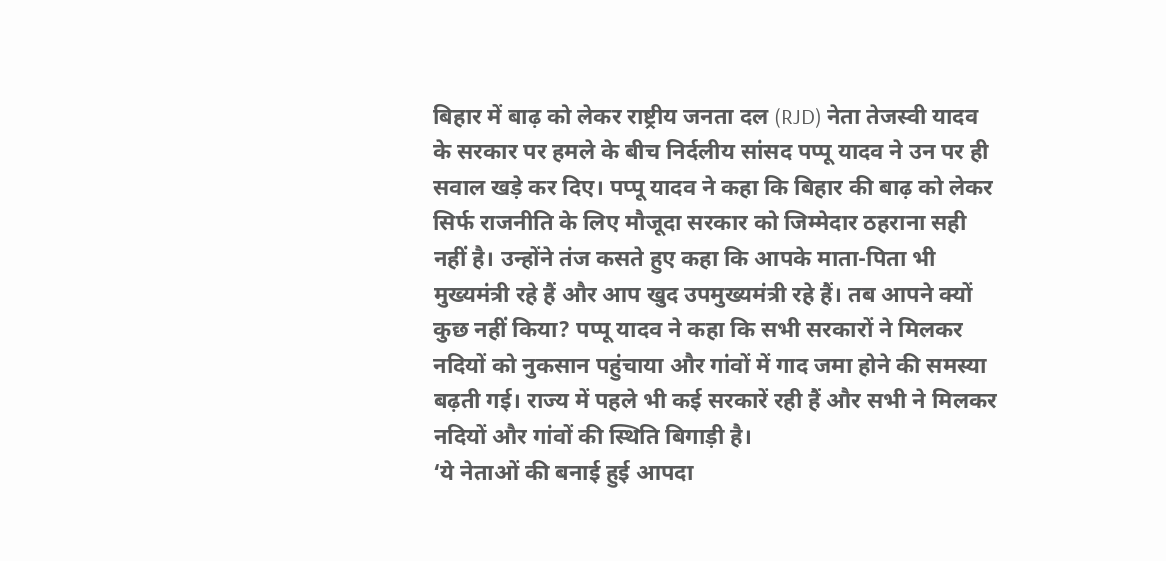बिहार में बाढ़ को लेकर राष्ट्रीय जनता दल (RJD) नेता तेजस्वी यादव के सरकार पर हमले के बीच निर्दलीय सांसद पप्पू यादव ने उन पर ही सवाल खड़े कर दिए। पप्पू यादव ने कहा कि बिहार की बाढ़ को लेकर सिर्फ राजनीति के लिए मौजूदा सरकार को जिम्मेदार ठहराना सही नहीं है। उन्होंने तंज कसते हुए कहा कि आपके माता-पिता भी मुख्यमंत्री रहे हैं और आप खुद उपमुख्यमंत्री रहे हैं। तब आपने क्यों कुछ नहीं किया? पप्पू यादव ने कहा कि सभी सरकारों ने मिलकर नदियों को नुकसान पहुंचाया और गांवों में गाद जमा होने की समस्या बढ़ती गई। राज्य में पहले भी कई सरकारें रही हैं और सभी ने मिलकर नदियों और गांवों की स्थिति बिगाड़ी है।
‘ये नेताओं की बनाई हुई आपदा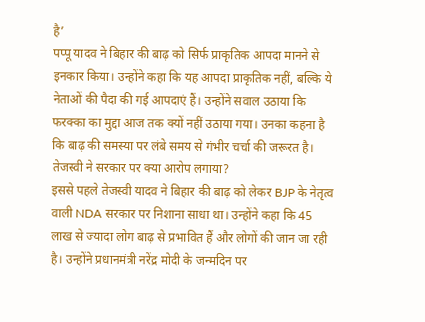है’
पप्पू यादव ने बिहार की बाढ़ को सिर्फ प्राकृतिक आपदा मानने से इनकार किया। उन्होंने कहा कि यह आपदा प्राकृतिक नहीं, बल्कि ये नेताओं की पैदा की गई आपदाएं हैं। उन्होंने सवाल उठाया कि फरक्का का मुद्दा आज तक क्यों नहीं उठाया गया। उनका कहना है कि बाढ़ की समस्या पर लंबे समय से गंभीर चर्चा की जरूरत है।
तेजस्वी ने सरकार पर क्या आरोप लगाया?
इससे पहले तेजस्वी यादव ने बिहार की बाढ़ को लेकर BJP के नेतृत्व वाली NDA सरकार पर निशाना साधा था। उन्होंने कहा कि 45 लाख से ज्यादा लोग बाढ़ से प्रभावित हैं और लोगों की जान जा रही है। उन्होंने प्रधानमंत्री नरेंद्र मोदी के जन्मदिन पर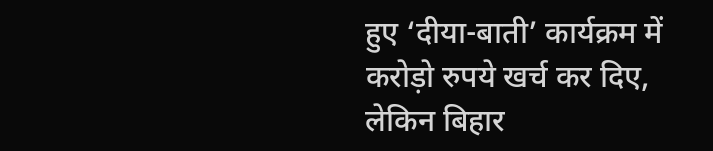हुए ‘दीया-बाती’ कार्यक्रम में करोड़ो रुपये खर्च कर दिए, लेकिन बिहार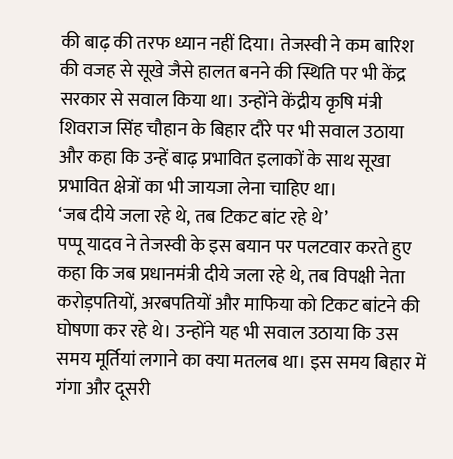की बाढ़ की तरफ ध्यान नहीं दिया। तेजस्वी ने कम बारिश की वजह से सूखे जैसे हालत बनने की स्थिति पर भी केंद्र सरकार से सवाल किया था। उन्होंने केंद्रीय कृषि मंत्री शिवराज सिंह चौहान के बिहार दौरे पर भी सवाल उठाया और कहा कि उन्हें बाढ़ प्रभावित इलाकों के साथ सूखा प्रभावित क्षेत्रों का भी जायजा लेना चाहिए था।
‘जब दीये जला रहे थे, तब टिकट बांट रहे थे’
पप्पू यादव ने तेजस्वी के इस बयान पर पलटवार करते हुए कहा कि जब प्रधानमंत्री दीये जला रहे थे, तब विपक्षी नेता करोड़पतियों, अरबपतियों और माफिया को टिकट बांटने की घोषणा कर रहे थे। उन्होंने यह भी सवाल उठाया कि उस समय मूर्तियां लगाने का क्या मतलब था। इस समय बिहार में गंगा और दूसरी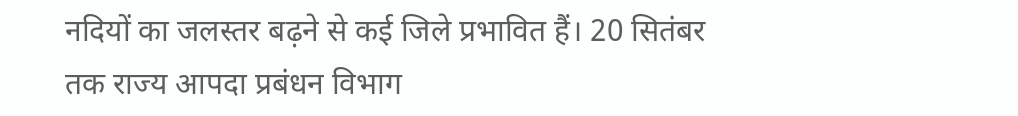नदियों का जलस्तर बढ़ने से कई जिले प्रभावित हैं। 20 सितंबर तक राज्य आपदा प्रबंधन विभाग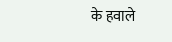के हवाले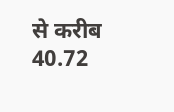से करीब 40.72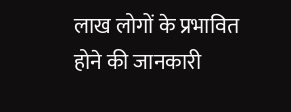लाख लोगों के प्रभावित होने की जानकारी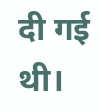दी गई थी।